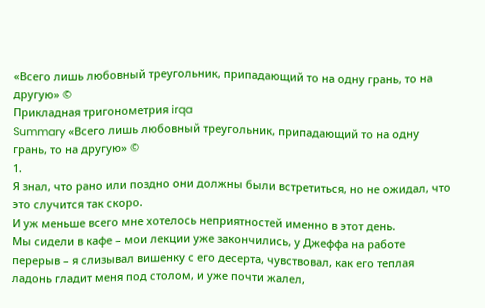«Всего лишь любовный треугольник, припадающий то на одну грань, то на другую» ©
Прикладная тригонометрия irqa
Summary «Всего лишь любовный треугольник, припадающий то на одну грань, то на другую» ©
1.
Я знал, что рано или поздно они должны были встретиться, но не ожидал, что это случится так скоро.
И уж меньше всего мне хотелось неприятностей именно в этот день.
Мы сидели в кафе – мои лекции уже закончились, у Джеффа на работе перерыв – я слизывал вишенку с его десерта, чувствовал, как его теплая ладонь гладит меня под столом, и уже почти жалел,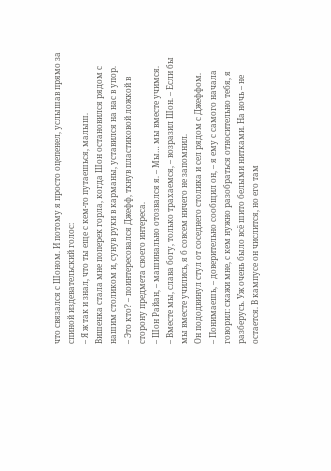что связался с Шоном. И потому я просто оцепенел, услышав прямо за спиной издевательский голос:
– Я ж так и знал, что ты еще с кем-то путаешься, малыш.
Вишенка стала мне поперек горла, когда Шон остановился рядом с нашим столиком и, сунув руки в карманы, уставился на нас в упор.
– Это кто? – поинтересовался Джефф, ткнув пластиковой ложкой в сторону предмета своего интереса.
– Шон Райан, – машинально отозвался я. – Мы… мы вместе учимся.
– Вместе мы, слава богу, только трахаемся, – возразил Шон. – Если бы мы вместе учились, я б совсем ничего не запомнил.
Он пододвинул стул от соседнего столика и сел рядом с Джеффом.
– Понимаешь, – доверительно сообщил он, – я ему с самого начала говорил: скажи мне, с кем нужно разобраться относительно тебя, я разберусь. Уж очень было всё шито белыми нитками. На ночь – не остается. В кампусе он числится, но его там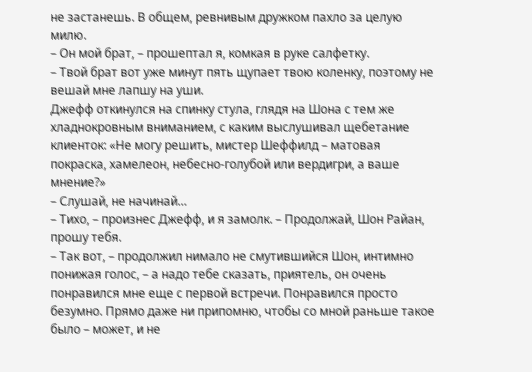не застанешь. В общем, ревнивым дружком пахло за целую милю.
– Он мой брат, – прошептал я, комкая в руке салфетку.
– Твой брат вот уже минут пять щупает твою коленку, поэтому не вешай мне лапшу на уши.
Джефф откинулся на спинку стула, глядя на Шона с тем же хладнокровным вниманием, с каким выслушивал щебетание клиенток: «Не могу решить, мистер Шеффилд – матовая покраска, хамелеон, небесно-голубой или вердигри, а ваше мнение?»
– Слушай, не начинай…
– Тихо, – произнес Джефф, и я замолк. – Продолжай, Шон Райан, прошу тебя.
– Так вот, – продолжил нимало не смутившийся Шон, интимно понижая голос, – а надо тебе сказать, приятель, он очень понравился мне еще с первой встречи. Понравился просто безумно. Прямо даже ни припомню, чтобы со мной раньше такое было – может, и не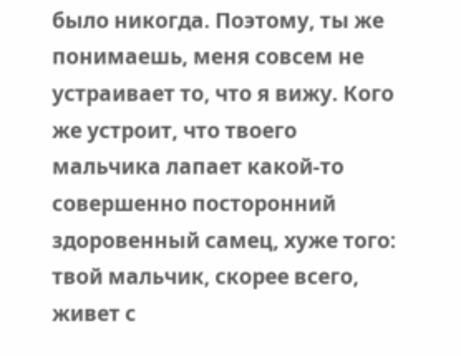было никогда. Поэтому, ты же понимаешь, меня совсем не устраивает то, что я вижу. Кого же устроит, что твоего мальчика лапает какой-то совершенно посторонний здоровенный самец, хуже того: твой мальчик, скорее всего, живет с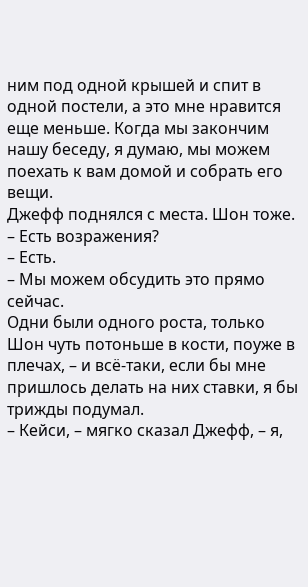ним под одной крышей и спит в одной постели, а это мне нравится еще меньше. Когда мы закончим нашу беседу, я думаю, мы можем поехать к вам домой и собрать его вещи.
Джефф поднялся с места. Шон тоже.
– Есть возражения?
– Есть.
– Мы можем обсудить это прямо сейчас.
Одни были одного роста, только Шон чуть потоньше в кости, поуже в плечах, – и всё-таки, если бы мне пришлось делать на них ставки, я бы трижды подумал.
– Кейси, – мягко сказал Джефф, – я,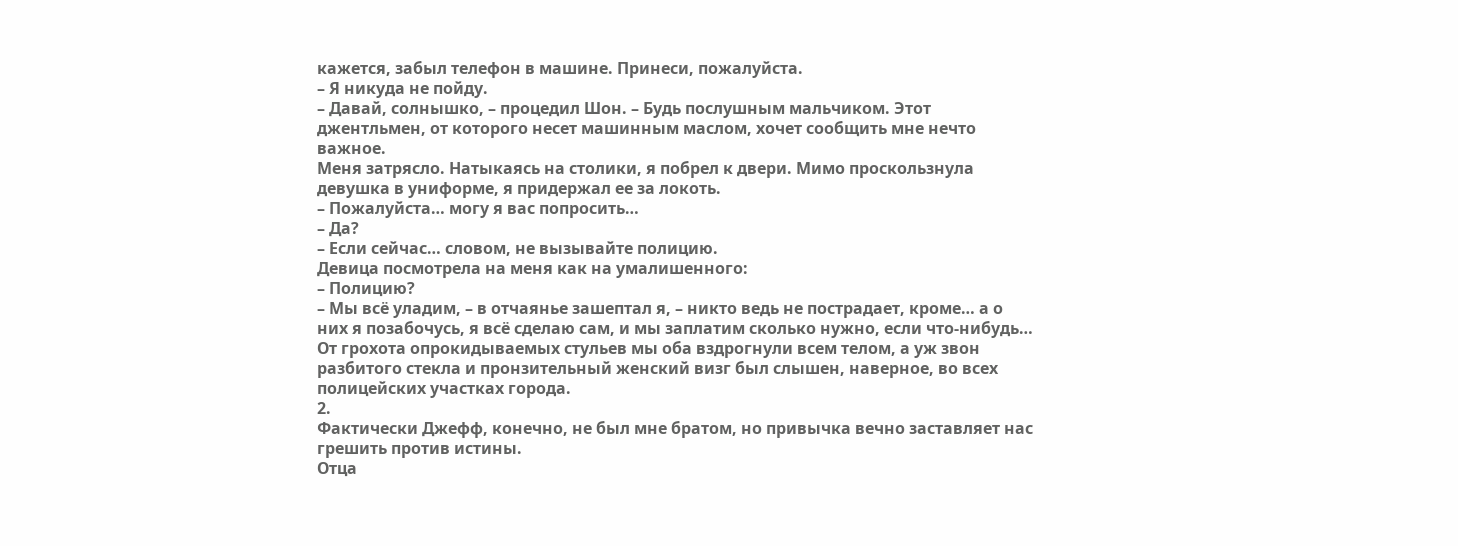кажется, забыл телефон в машине. Принеси, пожалуйста.
– Я никуда не пойду.
– Давай, солнышко, – процедил Шон. – Будь послушным мальчиком. Этот джентльмен, от которого несет машинным маслом, хочет сообщить мне нечто важное.
Меня затрясло. Натыкаясь на столики, я побрел к двери. Мимо проскользнула девушка в униформе, я придержал ее за локоть.
– Пожалуйста… могу я вас попросить…
– Да?
– Если сейчас… словом, не вызывайте полицию.
Девица посмотрела на меня как на умалишенного:
– Полицию?
– Мы всё уладим, – в отчаянье зашептал я, – никто ведь не пострадает, кроме… а о них я позабочусь, я всё сделаю сам, и мы заплатим сколько нужно, если что-нибудь…
От грохота опрокидываемых стульев мы оба вздрогнули всем телом, а уж звон разбитого стекла и пронзительный женский визг был слышен, наверное, во всех полицейских участках города.
2.
Фактически Джефф, конечно, не был мне братом, но привычка вечно заставляет нас грешить против истины.
Отца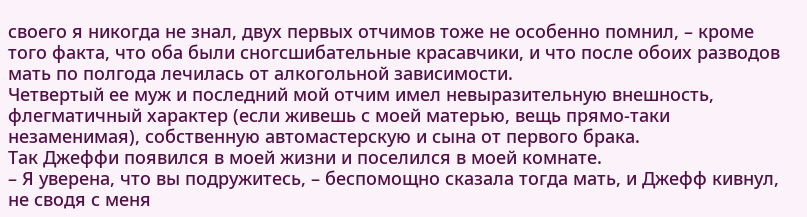своего я никогда не знал, двух первых отчимов тоже не особенно помнил, – кроме того факта, что оба были сногсшибательные красавчики, и что после обоих разводов мать по полгода лечилась от алкогольной зависимости.
Четвертый ее муж и последний мой отчим имел невыразительную внешность, флегматичный характер (если живешь с моей матерью, вещь прямо-таки незаменимая), собственную автомастерскую и сына от первого брака.
Так Джеффи появился в моей жизни и поселился в моей комнате.
– Я уверена, что вы подружитесь, – беспомощно сказала тогда мать, и Джефф кивнул, не сводя с меня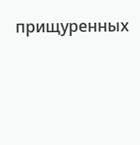прищуренных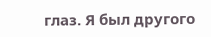глаз. Я был другого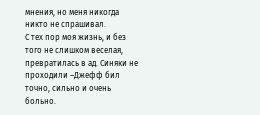мнения, но меня никогда никто не спрашивал.
С тех пор моя жизнь, и без того не слишком веселая, превратилась в ад. Синяки не проходили –Джефф бил точно, сильно и очень больно.